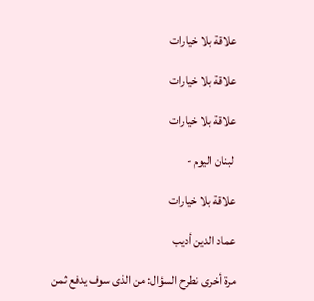علاقة بلا خيارات

علاقة بلا خيارات

علاقة بلا خيارات

 لبنان اليوم -

علاقة بلا خيارات

عماد الدين أديب

مرة أخرى نطرح السؤال: من الذى سوف يدفع ثمن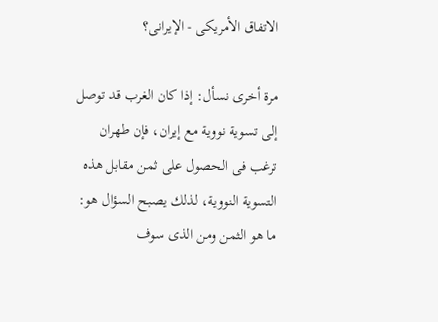الاتفاق الأمريكى - الإيرانى؟

مرة أخرى نسأل: إذا كان الغرب قد توصل إلى تسوية نووية مع إيران، فإن طهران ترغب فى الحصول على ثمن مقابل هذه التسوية النووية، لذلك يصبح السؤال هو: ما هو الثمن ومن الذى سوف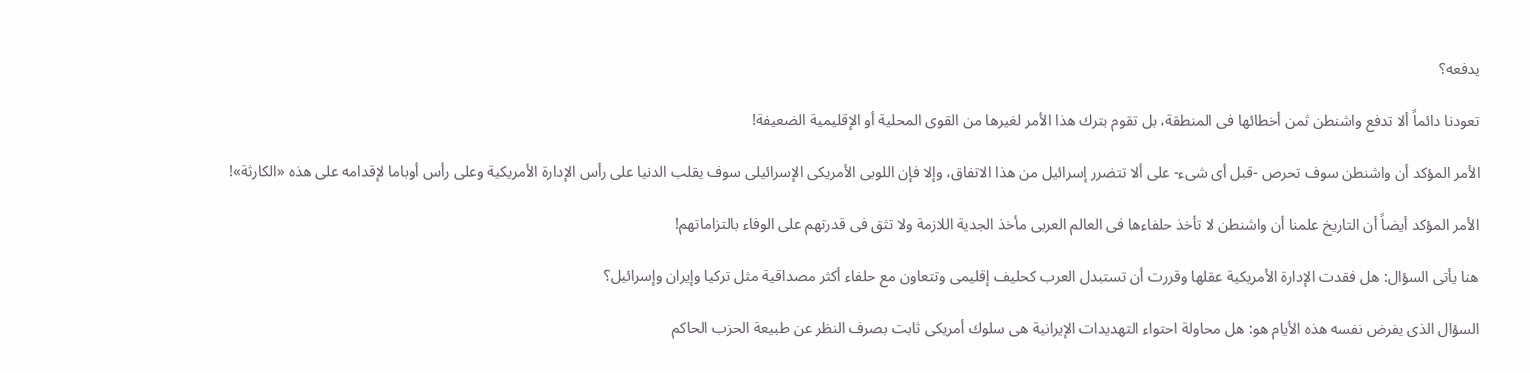يدفعه؟

تعودنا دائماً ألا تدفع واشنطن ثمن أخطائها فى المنطقة، بل تقوم بترك هذا الأمر لغيرها من القوى المحلية أو الإقليمية الضعيفة!

الأمر المؤكد أن واشنطن سوف تحرص -قبل أى شىء- على ألا تتضرر إسرائيل من هذا الاتفاق، وإلا فإن اللوبى الأمريكى الإسرائيلى سوف يقلب الدنيا على رأس الإدارة الأمريكية وعلى رأس أوباما لإقدامه على هذه «الكارثة»!

الأمر المؤكد أيضاً أن التاريخ علمنا أن واشنطن لا تأخذ حلفاءها فى العالم العربى مأخذ الجدية اللازمة ولا تثق فى قدرتهم على الوفاء بالتزاماتهم!

هنا يأتى السؤال: هل فقدت الإدارة الأمريكية عقلها وقررت أن تستبدل العرب كحليف إقليمى وتتعاون مع حلفاء أكثر مصداقية مثل تركيا وإيران وإسرائيل؟

السؤال الذى يفرض نفسه هذه الأيام هو: هل محاولة احتواء التهديدات الإيرانية هى سلوك أمريكى ثابت بصرف النظر عن طبيعة الحزب الحاكم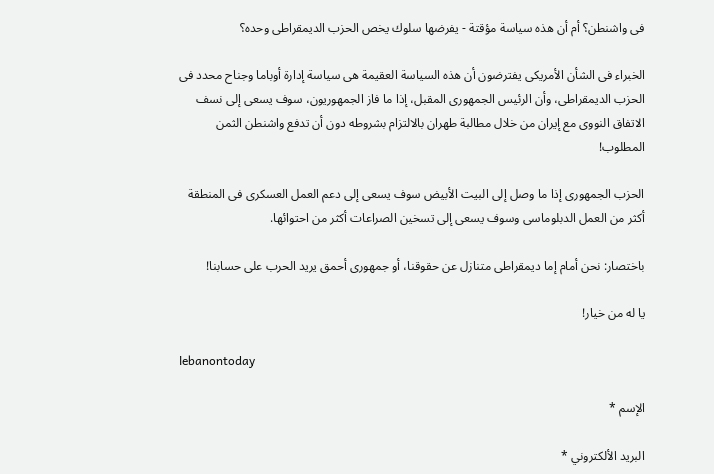فى واشنطن؟ أم أن هذه سياسة مؤقتة - يفرضها سلوك يخص الحزب الديمقراطى وحده؟

الخبراء فى الشأن الأمريكى يفترضون أن هذه السياسة العقيمة هى سياسة إدارة أوباما وجناح محدد فى الحزب الديمقراطى، وأن الرئيس الجمهورى المقبل، إذا ما فاز الجمهوريون، سوف يسعى إلى نسف الاتفاق النووى مع إيران من خلال مطالبة طهران بالالتزام بشروطه دون أن تدفع واشنطن الثمن المطلوب!

الحزب الجمهورى إذا ما وصل إلى البيت الأبيض سوف يسعى إلى دعم العمل العسكرى فى المنطقة أكثر من العمل الدبلوماسى وسوف يسعى إلى تسخين الصراعات أكثر من احتوائها.

باختصار: نحن أمام إما ديمقراطى متنازل عن حقوقنا، أو جمهورى أحمق يريد الحرب على حسابنا!

يا له من خيار!

lebanontoday

الإسم *

البريد الألكتروني *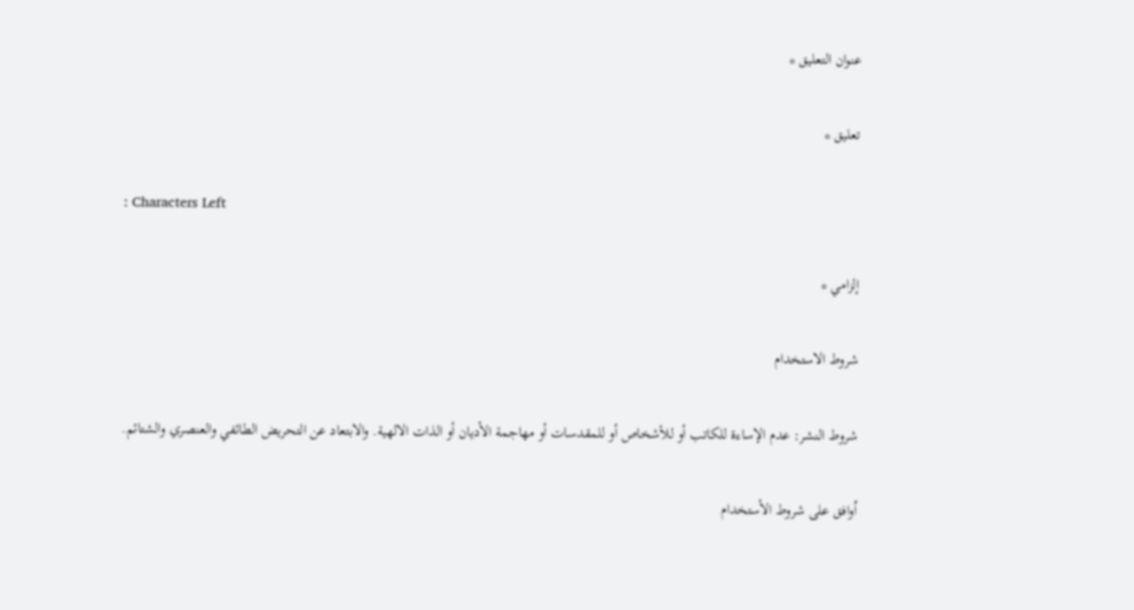عنوان التعليق *

تعليق *

: Characters Left

إلزامي *

شروط الاستخدام

شروط النشر: عدم الإساءة للكاتب أو للأشخاص أو للمقدسات أو مهاجمة الأديان أو الذات الالهية. والابتعاد عن التحريض الطائفي والعنصري والشتائم.

اُوافق على شروط الأستخدام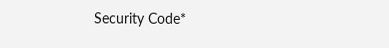Security Code*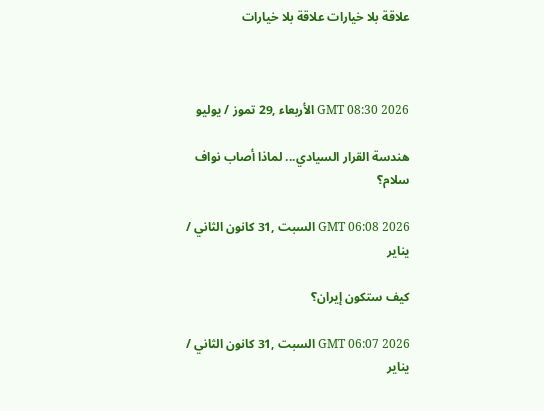علاقة بلا خيارات علاقة بلا خيارات



GMT 08:30 2026 الأربعاء ,29 تموز / يوليو

هندسة القرار السيادي... لماذا أصاب نواف سلام؟

GMT 06:08 2026 السبت ,31 كانون الثاني / يناير

كيف ستكون إيران؟

GMT 06:07 2026 السبت ,31 كانون الثاني / يناير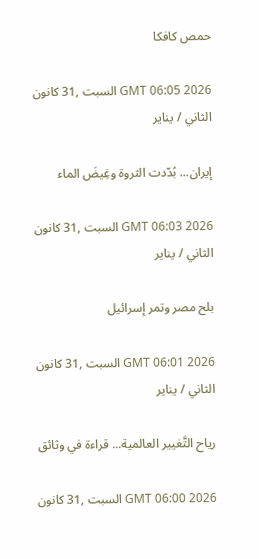حمص كافكا

GMT 06:05 2026 السبت ,31 كانون الثاني / يناير

إيران... بُدّدت الثروة وغِيضَ الماء

GMT 06:03 2026 السبت ,31 كانون الثاني / يناير

بلح مصر وتمر إسرائيل

GMT 06:01 2026 السبت ,31 كانون الثاني / يناير

رياح التَّغيير العالمية... قراءة في وثائق

GMT 06:00 2026 السبت ,31 كانون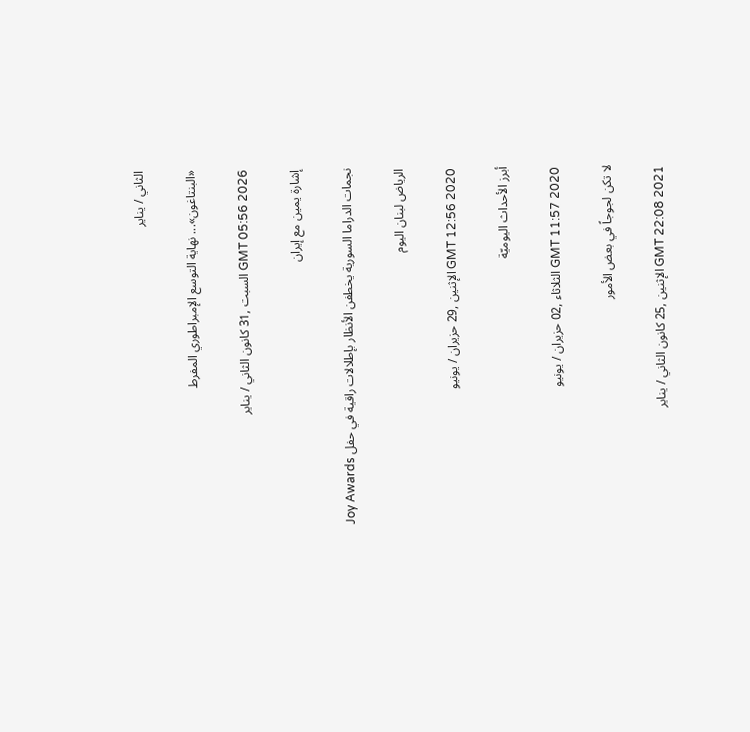الثاني / يناير

«البنتاغون»... نهاية التوسع الإمبراطوري المفرط

GMT 05:56 2026 السبت ,31 كانون الثاني / يناير

إشارة يمين مع إيران

نجمات الدراما السورية يخطفن الأنظار بإطلالات راقية في حفل Joy Awards

الرياض لبنان اليوم

GMT 12:56 2020 الإثنين ,29 حزيران / يونيو

أبرز الأحداث اليوميّة

GMT 11:57 2020 الثلاثاء ,02 حزيران / يونيو

لا تكن لجوجاً في بعض الأمور

GMT 22:08 2021 الإثنين ,25 كانون الثاني / يناير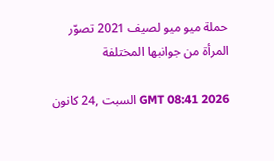حملة ميو ميو لصيف 2021 تصوّر المرأة من جوانبها المختلفة

GMT 08:41 2026 السبت ,24 كانون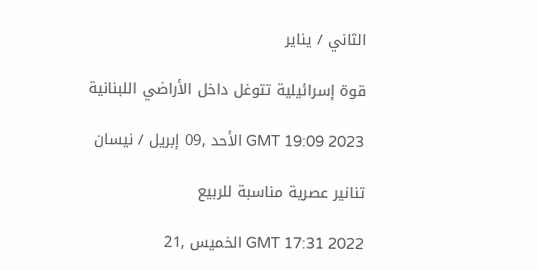الثاني / يناير

قوة إسرائيلية تتوغل داخل الأراضي اللبنانية

GMT 19:09 2023 الأحد ,09 إبريل / نيسان

تنانير عصرية مناسبة للربيع

GMT 17:31 2022 الخميس ,21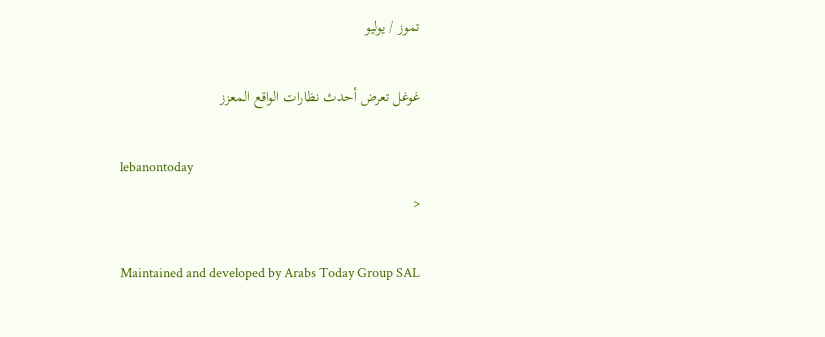تموز / يوليو

غوغل تعرض أحدث نظارات الواقع المعزز

lebanontoday
<

Maintained and developed by Arabs Today Group SAL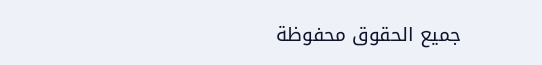جميع الحقوق محفوظة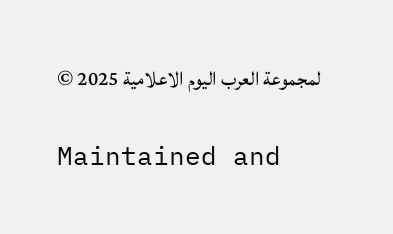لمجموعة العرب اليوم الاعلامية 2025 ©

Maintained and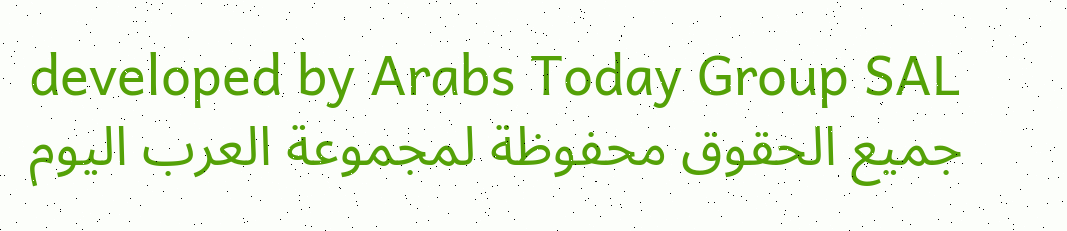developed by Arabs Today Group SAL
جميع الحقوق محفوظة لمجموعة العرب اليوم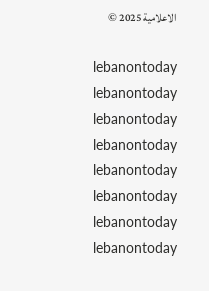الاعلامية 2025 ©

lebanontoday lebanontoday lebanontoday lebanontoday
lebanontoday lebanontoday lebanontoday
lebanontoday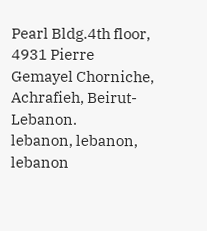Pearl Bldg.4th floor, 4931 Pierre Gemayel Chorniche, Achrafieh, Beirut- Lebanon.
lebanon, lebanon, lebanon